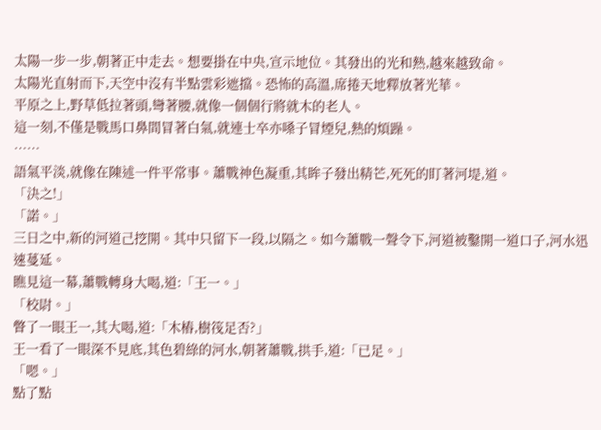太陽一步一步,朝著正中走去。想要掛在中央,宣示地位。其發出的光和熱,越來越致命。
太陽光直射而下,天空中沒有半點雲彩遮擋。恐怖的高溫,席捲天地釋放著光華。
平原之上,野草低拉著頭,彎著腰,就像一個個行將就木的老人。
這一刻,不僅是戰馬口鼻間冒著白氣,就連士卒亦嗓子冒煙兒,熱的煩躁。
……
語氣平淡,就像在陳述一件平常事。蕭戰神色凝重,其眸子發出精芒,死死的盯著河堤,道。
「決之!」
「諾。」
三日之中,新的河道己挖開。其中只留下一段,以隔之。如今蕭戰一聲令下,河道被鑿開一道口子,河水迅速蔓延。
瞧見這一幕,蕭戰轉身大喝,道:「王一。」
「校尉。」
瞥了一眼王一,其大喝,道:「木樁,樹筏足否?」
王一看了一眼深不見底,其色碧綠的河水,朝著蕭戰,拱手,道:「已足。」
「嗯。」
點了點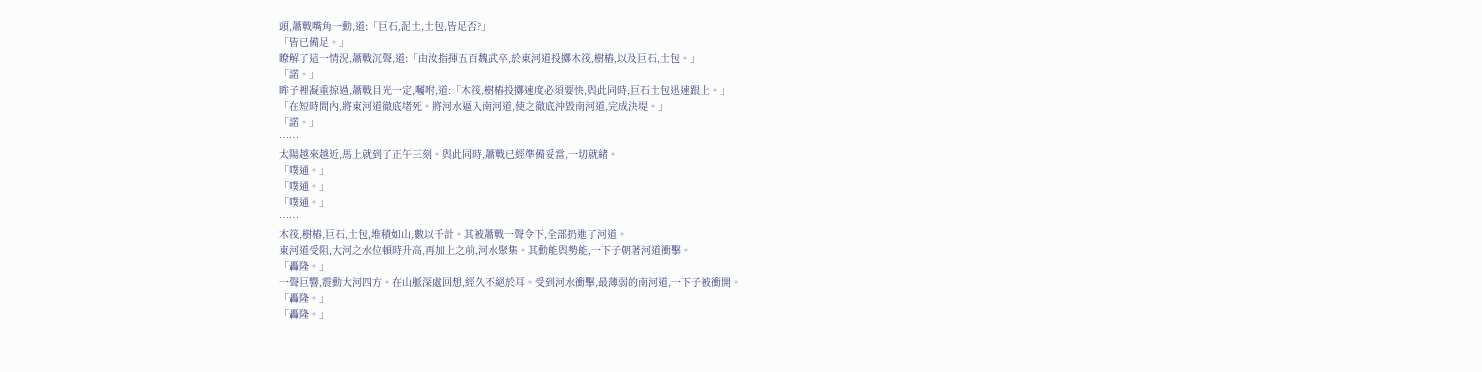頭,蕭戰嘴角一動,道:「巨石,泥土,土包,皆足否?」
「皆已備足。」
瞭解了這一情況,蕭戰沉聲,道:「由汝指揮五百魏武卒,於東河道投擲木筏,樹樁,以及巨石,土包。」
「諾。」
眸子裡凝重掠過,蕭戰目光一定,囑咐,道:「木筏,樹樁投擲速度必須要快,與此同時,巨石土包迅速跟上。」
「在短時間內,將東河道徹底堵死。將河水逼入南河道,使之徹底沖毀南河道,完成決堤。」
「諾。」
……
太陽越來越近,馬上就到了正午三刻。與此同時,蕭戰已經準備妥當,一切就緒。
「噗通。」
「噗通。」
「噗通。」
……
木筏,樹樁,巨石,土包,堆積如山,數以千計。其被蕭戰一聲令下,全部扔進了河道。
東河道受阻,大河之水位頓時升高,再加上之前,河水聚集。其動能與勢能,一下子朝著河道衝擊。
「轟隆。」
一聲巨響,震動大河四方。在山脈深處回想,經久不絕於耳。受到河水衝擊,最薄弱的南河道,一下子被衝開。
「轟隆。」
「轟隆。」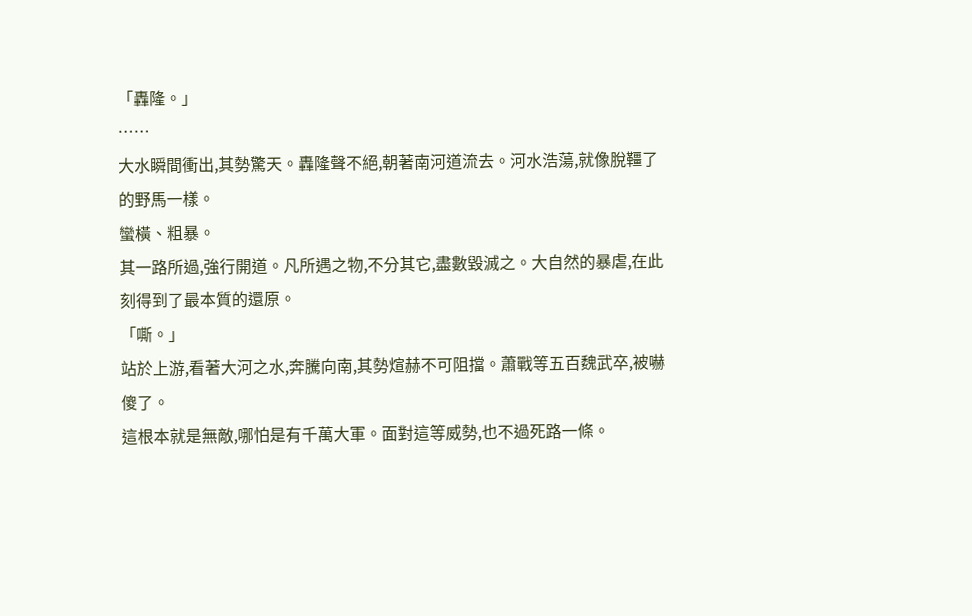「轟隆。」
……
大水瞬間衝出,其勢驚天。轟隆聲不絕,朝著南河道流去。河水浩蕩,就像脫韁了的野馬一樣。
蠻橫、粗暴。
其一路所過,強行開道。凡所遇之物,不分其它,盡數毀滅之。大自然的暴虐,在此刻得到了最本質的還原。
「嘶。」
站於上游,看著大河之水,奔騰向南,其勢煊赫不可阻擋。蕭戰等五百魏武卒,被嚇傻了。
這根本就是無敵,哪怕是有千萬大軍。面對這等威勢,也不過死路一條。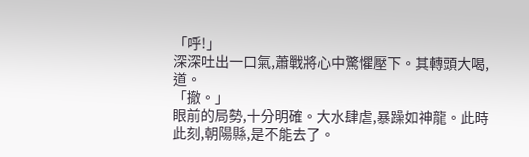「呼!」
深深吐出一口氣,蕭戰將心中驚懼壓下。其轉頭大喝,道。
「撤。」
眼前的局勢,十分明確。大水肆虐,暴躁如神龍。此時此刻,朝陽縣,是不能去了。